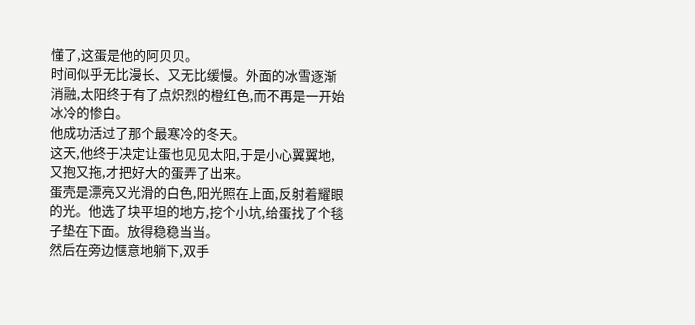懂了,这蛋是他的阿贝贝。
时间似乎无比漫长、又无比缓慢。外面的冰雪逐渐消融,太阳终于有了点炽烈的橙红色,而不再是一开始冰冷的惨白。
他成功活过了那个最寒冷的冬天。
这天,他终于决定让蛋也见见太阳,于是小心翼翼地,又抱又拖,才把好大的蛋弄了出来。
蛋壳是漂亮又光滑的白色,阳光照在上面,反射着耀眼的光。他选了块平坦的地方,挖个小坑,给蛋找了个毯子垫在下面。放得稳稳当当。
然后在旁边惬意地躺下,双手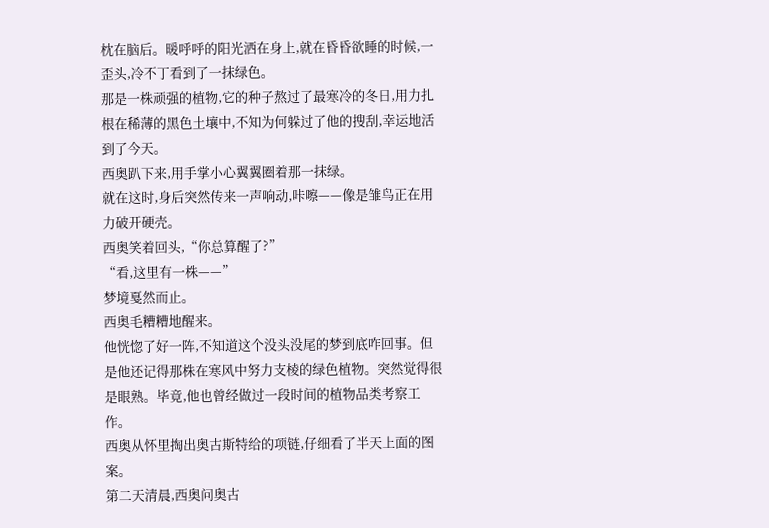枕在脑后。暖呼呼的阳光洒在身上,就在昏昏欲睡的时候,一歪头,冷不丁看到了一抹绿色。
那是一株顽强的植物,它的种子熬过了最寒冷的冬日,用力扎根在稀薄的黑色土壤中,不知为何躲过了他的搜刮,幸运地活到了今天。
西奥趴下来,用手掌小心翼翼圈着那一抹绿。
就在这时,身后突然传来一声响动,咔嚓——像是雏鸟正在用力破开硬壳。
西奥笑着回头,“你总算醒了?”
“看,这里有一株——”
梦境戛然而止。
西奥毛糟糟地醒来。
他恍惚了好一阵,不知道这个没头没尾的梦到底咋回事。但是他还记得那株在寒风中努力支棱的绿色植物。突然觉得很是眼熟。毕竟,他也曾经做过一段时间的植物品类考察工作。
西奥从怀里掏出奥古斯特给的项链,仔细看了半天上面的图案。
第二天清晨,西奥问奥古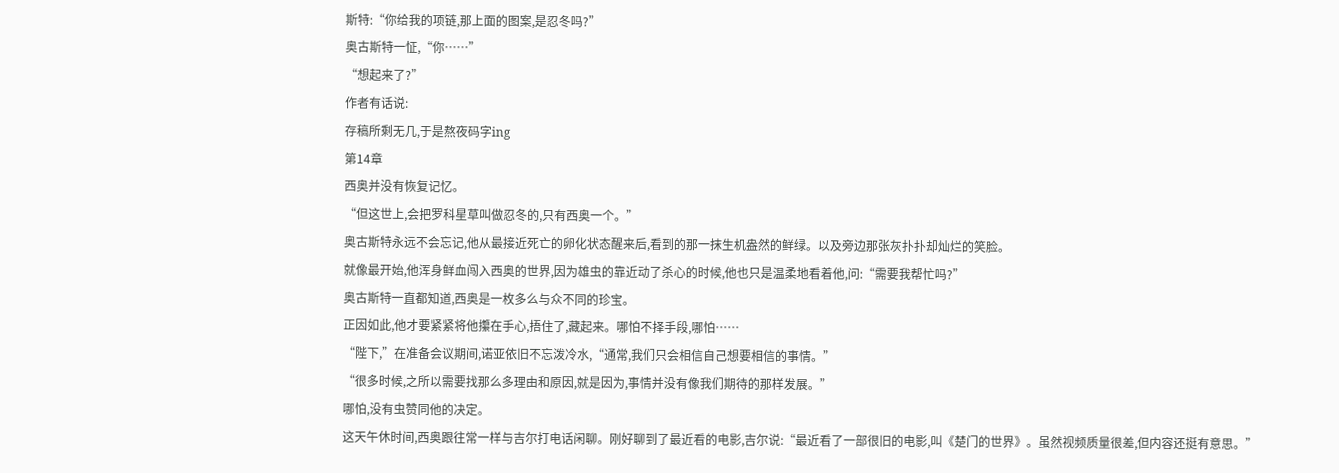斯特:“你给我的项链,那上面的图案,是忍冬吗?”
奥古斯特一怔,“你……”
“想起来了?”
作者有话说:
存稿所剩无几,于是熬夜码字ing
第14章
西奥并没有恢复记忆。
“但这世上,会把罗科星草叫做忍冬的,只有西奥一个。”
奥古斯特永远不会忘记,他从最接近死亡的卵化状态醒来后,看到的那一抹生机盎然的鲜绿。以及旁边那张灰扑扑却灿烂的笑脸。
就像最开始,他浑身鲜血闯入西奥的世界,因为雄虫的靠近动了杀心的时候,他也只是温柔地看着他,问:“需要我帮忙吗?”
奥古斯特一直都知道,西奥是一枚多么与众不同的珍宝。
正因如此,他才要紧紧将他攥在手心,捂住了,藏起来。哪怕不择手段,哪怕……
“陛下,”在准备会议期间,诺亚依旧不忘泼冷水,“通常,我们只会相信自己想要相信的事情。”
“很多时候,之所以需要找那么多理由和原因,就是因为,事情并没有像我们期待的那样发展。”
哪怕,没有虫赞同他的决定。
这天午休时间,西奥跟往常一样与吉尔打电话闲聊。刚好聊到了最近看的电影,吉尔说:“最近看了一部很旧的电影,叫《楚门的世界》。虽然视频质量很差,但内容还挺有意思。”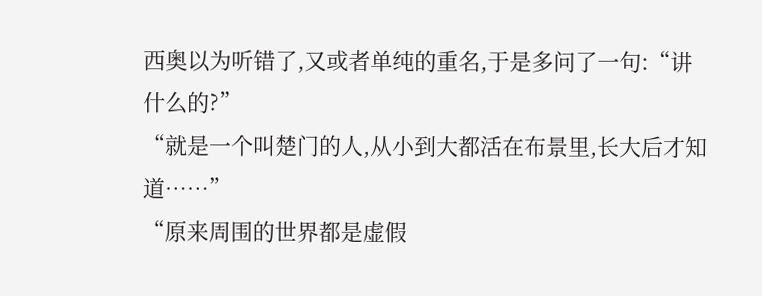西奥以为听错了,又或者单纯的重名,于是多问了一句:“讲什么的?”
“就是一个叫楚门的人,从小到大都活在布景里,长大后才知道……”
“原来周围的世界都是虚假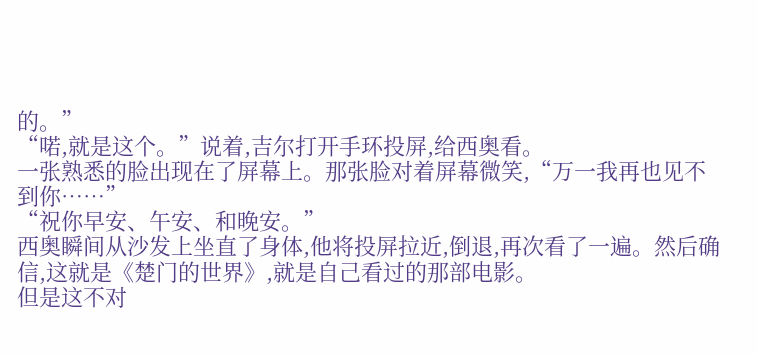的。”
“喏,就是这个。”说着,吉尔打开手环投屏,给西奥看。
一张熟悉的脸出现在了屏幕上。那张脸对着屏幕微笑,“万一我再也见不到你……”
“祝你早安、午安、和晚安。”
西奥瞬间从沙发上坐直了身体,他将投屏拉近,倒退,再次看了一遍。然后确信,这就是《楚门的世界》,就是自己看过的那部电影。
但是这不对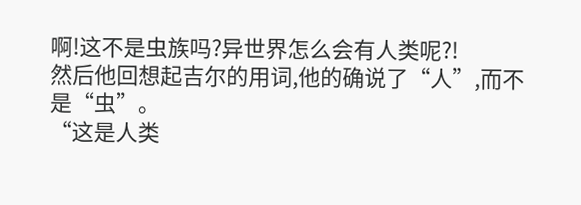啊!这不是虫族吗?异世界怎么会有人类呢?!
然后他回想起吉尔的用词,他的确说了“人”,而不是“虫”。
“这是人类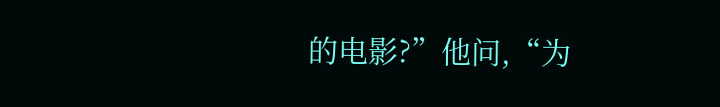的电影?”他问,“为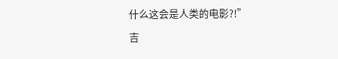什么这会是人类的电影?!”
吉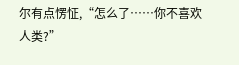尔有点愣怔,“怎么了……你不喜欢人类?”